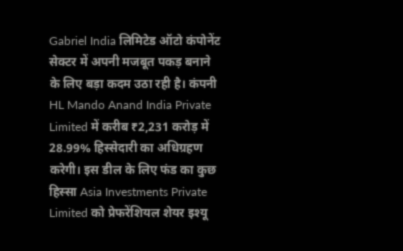Gabriel India लिमिटेड ऑटो कंपोनेंट सेक्टर में अपनी मजबूत पकड़ बनाने के लिए बड़ा कदम उठा रही है। कंपनी HL Mando Anand India Private Limited में करीब ₹2,231 करोड़ में 28.99% हिस्सेदारी का अधिग्रहण करेगी। इस डील के लिए फंड का कुछ हिस्सा Asia Investments Private Limited को प्रेफरेंशियल शेयर इश्यू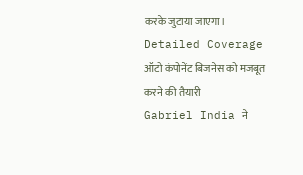करके जुटाया जाएगा।
Detailed Coverage
ऑटो कंपोनेंट बिजनेस को मजबूत करने की तैयारी
Gabriel India ने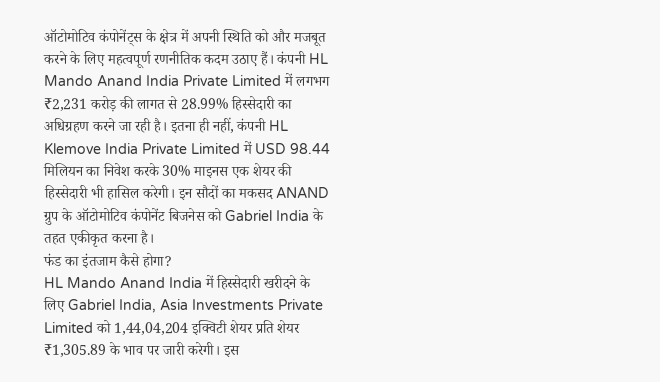ऑटोमोटिव कंपोनेंट्स के क्षेत्र में अपनी स्थिति को और मजबूत करने के लिए महत्वपूर्ण रणनीतिक कदम उठाए हैं। कंपनी HL Mando Anand India Private Limited में लगभग ₹2,231 करोड़ की लागत से 28.99% हिस्सेदारी का अधिग्रहण करने जा रही है। इतना ही नहीं, कंपनी HL Klemove India Private Limited में USD 98.44 मिलियन का निवेश करके 30% माइनस एक शेयर की हिस्सेदारी भी हासिल करेगी। इन सौदों का मकसद ANAND ग्रुप के ऑटोमोटिव कंपोनेंट बिजनेस को Gabriel India के तहत एकीकृत करना है।
फंड का इंतजाम कैसे होगा?
HL Mando Anand India में हिस्सेदारी खरीदने के लिए Gabriel India, Asia Investments Private Limited को 1,44,04,204 इक्विटी शेयर प्रति शेयर ₹1,305.89 के भाव पर जारी करेगी। इस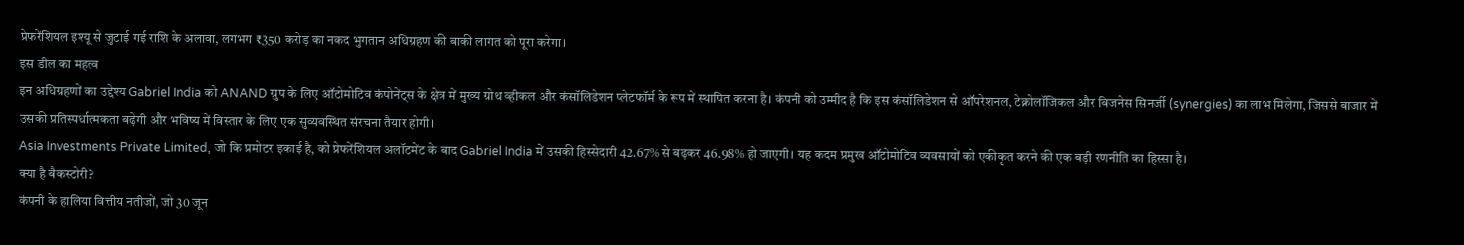प्रेफरेंशियल इश्यू से जुटाई गई राशि के अलावा, लगभग ₹350 करोड़ का नकद भुगतान अधिग्रहण की बाकी लागत को पूरा करेगा।
इस डील का महत्व
इन अधिग्रहणों का उद्देश्य Gabriel India को ANAND ग्रुप के लिए ऑटोमोटिव कंपोनेंट्स के क्षेत्र में मुख्य ग्रोथ व्हीकल और कंसॉलिडेशन प्लेटफॉर्म के रूप में स्थापित करना है। कंपनी को उम्मीद है कि इस कंसॉलिडेशन से ऑपरेशनल, टेक्नोलॉजिकल और बिजनेस सिनर्जी (synergies) का लाभ मिलेगा, जिससे बाजार में उसकी प्रतिस्पर्धात्मकता बढ़ेगी और भविष्य में विस्तार के लिए एक सुव्यवस्थित संरचना तैयार होगी।
Asia Investments Private Limited, जो कि प्रमोटर इकाई है, को प्रेफरेंशियल अलॉटमेंट के बाद Gabriel India में उसकी हिस्सेदारी 42.67% से बढ़कर 46.98% हो जाएगी। यह कदम प्रमुख ऑटोमोटिव व्यवसायों को एकीकृत करने की एक बड़ी रणनीति का हिस्सा है।
क्या है बैकस्टोरी?
कंपनी के हालिया वित्तीय नतीजों, जो 30 जून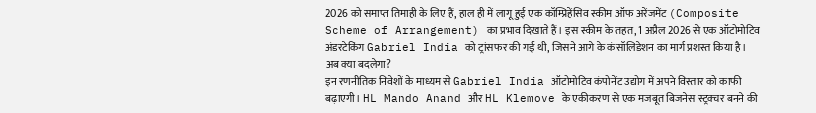2026 को समाप्त तिमाही के लिए हैं, हाल ही में लागू हुई एक कॉम्प्रिहेंसिव स्कीम ऑफ अरेंजमेंट (Composite Scheme of Arrangement) का प्रभाव दिखाते हैं। इस स्कीम के तहत, 1 अप्रैल 2026 से एक ऑटोमोटिव अंडरटेकिंग Gabriel India को ट्रांसफर की गई थी, जिसने आगे के कंसॉलिडेशन का मार्ग प्रशस्त किया है।
अब क्या बदलेगा?
इन रणनीतिक निवेशों के माध्यम से Gabriel India ऑटोमोटिव कंपोनेंट उद्योग में अपने विस्तार को काफी बढ़ाएगी। HL Mando Anand और HL Klemove के एकीकरण से एक मजबूत बिजनेस स्ट्रक्चर बनने की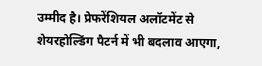उम्मीद है। प्रेफरेंशियल अलॉटमेंट से शेयरहोल्डिंग पैटर्न में भी बदलाव आएगा,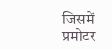जिसमें प्रमोटर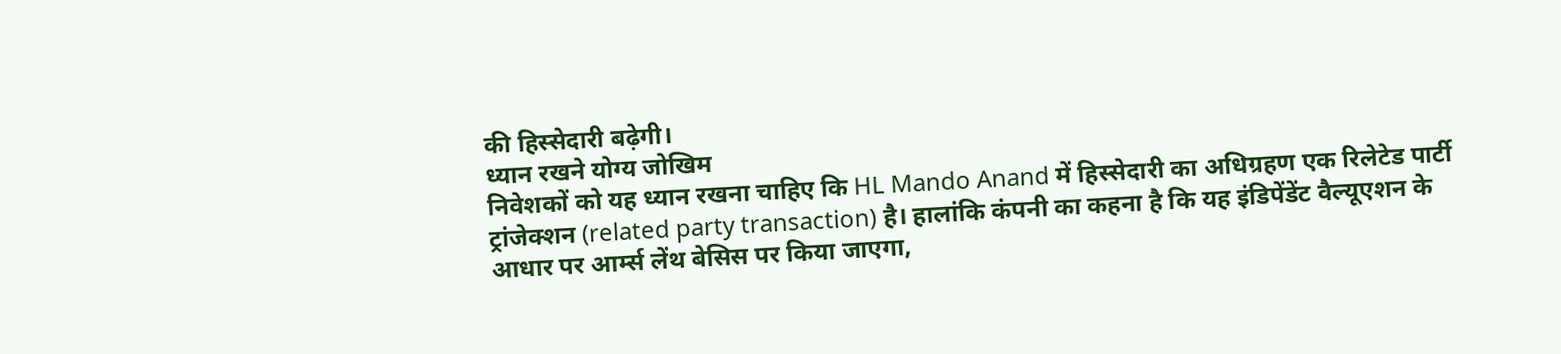की हिस्सेदारी बढ़ेगी।
ध्यान रखने योग्य जोखिम
निवेशकों को यह ध्यान रखना चाहिए कि HL Mando Anand में हिस्सेदारी का अधिग्रहण एक रिलेटेड पार्टी ट्रांजेक्शन (related party transaction) है। हालांकि कंपनी का कहना है कि यह इंडिपेंडेंट वैल्यूएशन के आधार पर आर्म्स लेंथ बेसिस पर किया जाएगा,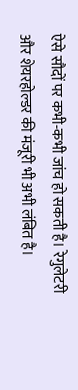ऐसे सौदों पर कभी-कभी जांच हो सकती है। रेगुलेटरी और शेयरहोल्डर की मंजूरी भी अभी लंबित है।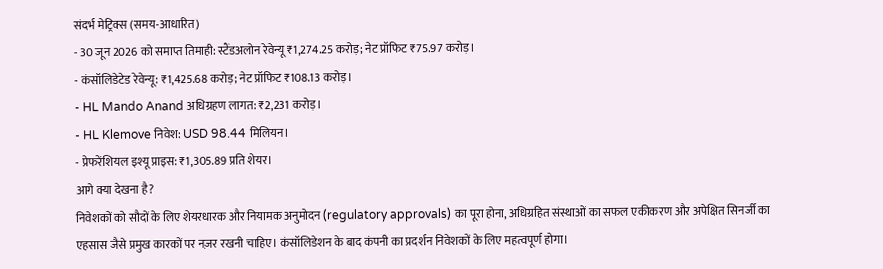संदर्भ मेट्रिक्स (समय-आधारित)
- 30 जून 2026 को समाप्त तिमाही: स्टैंडअलोन रेवेन्यू ₹1,274.25 करोड़; नेट प्रॉफिट ₹75.97 करोड़।
- कंसॉलिडेटेड रेवेन्यू: ₹1,425.68 करोड़; नेट प्रॉफिट ₹108.13 करोड़।
- HL Mando Anand अधिग्रहण लागत: ₹2,231 करोड़।
- HL Klemove निवेश: USD 98.44 मिलियन।
- प्रेफरेंशियल इश्यू प्राइस: ₹1,305.89 प्रति शेयर।
आगे क्या देखना है?
निवेशकों को सौदों के लिए शेयरधारक और नियामक अनुमोदन (regulatory approvals) का पूरा होना, अधिग्रहित संस्थाओं का सफल एकीकरण और अपेक्षित सिनर्जी का एहसास जैसे प्रमुख कारकों पर नज़र रखनी चाहिए। कंसॉलिडेशन के बाद कंपनी का प्रदर्शन निवेशकों के लिए महत्वपूर्ण होगा।